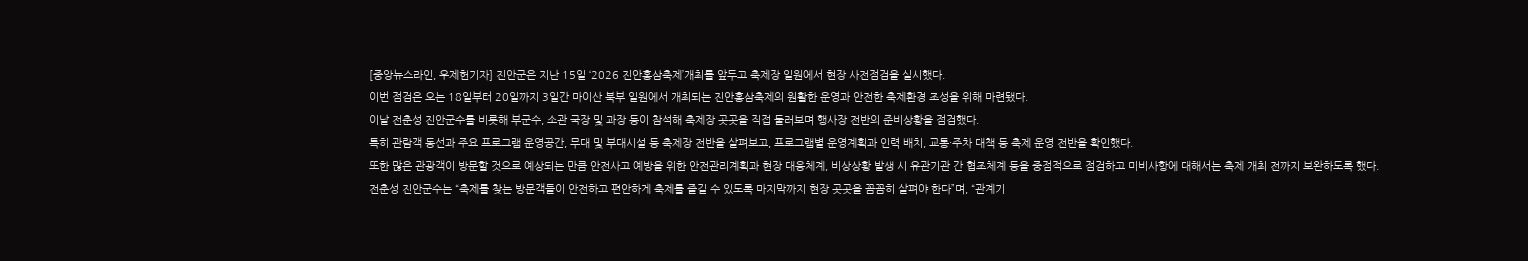[중앙뉴스라인, 우제헌기자] 진안군은 지난 15일 ‘2026 진안홍삼축제’개최를 앞두고 축제장 일원에서 현장 사전점검을 실시했다.
이번 점검은 오는 18일부터 20일까지 3일간 마이산 북부 일원에서 개최되는 진안홍삼축제의 원활한 운영과 안전한 축제환경 조성을 위해 마련됐다.
이날 전춘성 진안군수를 비롯해 부군수, 소관 국장 및 과장 등이 참석해 축제장 곳곳을 직접 둘러보며 행사장 전반의 준비상황을 점검했다.
특히 관람객 동선과 주요 프로그램 운영공간, 무대 및 부대시설 등 축제장 전반을 살펴보고, 프로그램별 운영계획과 인력 배치, 교통·주차 대책 등 축제 운영 전반을 확인했다.
또한 많은 관광객이 방문할 것으로 예상되는 만큼 안전사고 예방을 위한 안전관리계획과 현장 대응체계, 비상상황 발생 시 유관기관 간 협조체계 등을 중점적으로 점검하고 미비사항에 대해서는 축제 개최 전까지 보완하도록 했다.
전춘성 진안군수는 “축제를 찾는 방문객들이 안전하고 편안하게 축제를 즐길 수 있도록 마지막까지 현장 곳곳을 꼼꼼히 살펴야 한다”며, “관계기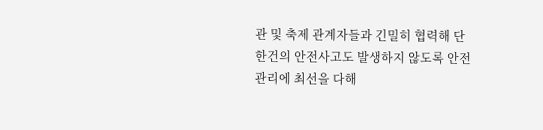관 및 축제 관계자들과 긴밀히 협력해 단 한건의 안전사고도 발생하지 않도록 안전관리에 최선을 다해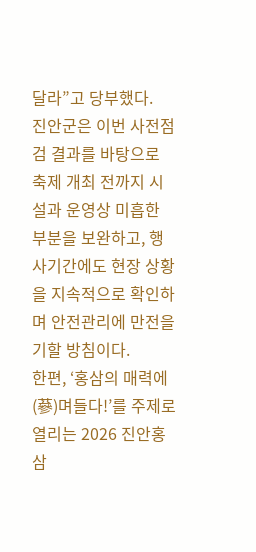달라”고 당부했다.
진안군은 이번 사전점검 결과를 바탕으로 축제 개최 전까지 시설과 운영상 미흡한 부분을 보완하고, 행사기간에도 현장 상황을 지속적으로 확인하며 안전관리에 만전을 기할 방침이다.
한편, ‘홍삼의 매력에(蔘)며들다!’를 주제로 열리는 2026 진안홍삼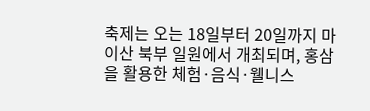축제는 오는 18일부터 20일까지 마이산 북부 일원에서 개최되며, 홍삼을 활용한 체험·음식·웰니스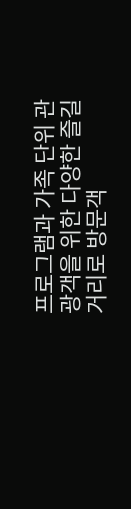프로그램과 가족 단위 관광객을 위한 다양한 즐길거리로 방문객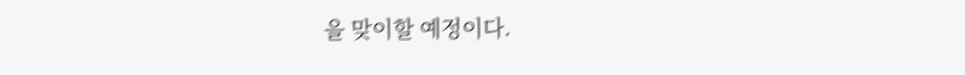을 맞이할 예정이다.